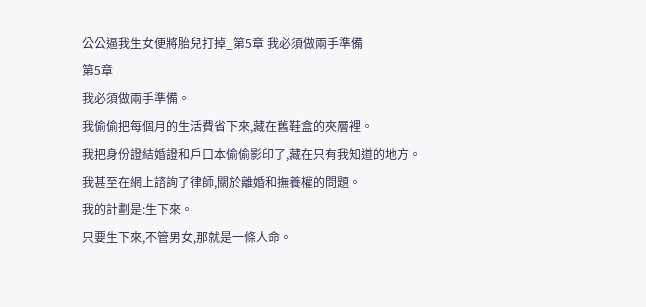公公逼我生女便將胎兒打掉_第5章 我必須做兩手準備
第5章
我必須做兩手準備。
我偷偷把每個月的生活費省下來,藏在舊鞋盒的夾層裡。
我把身份證結婚證和戶口本偷偷影印了,藏在只有我知道的地方。
我甚至在網上諮詢了律師,關於離婚和撫養權的問題。
我的計劃是:生下來。
只要生下來,不管男女,那就是一條人命。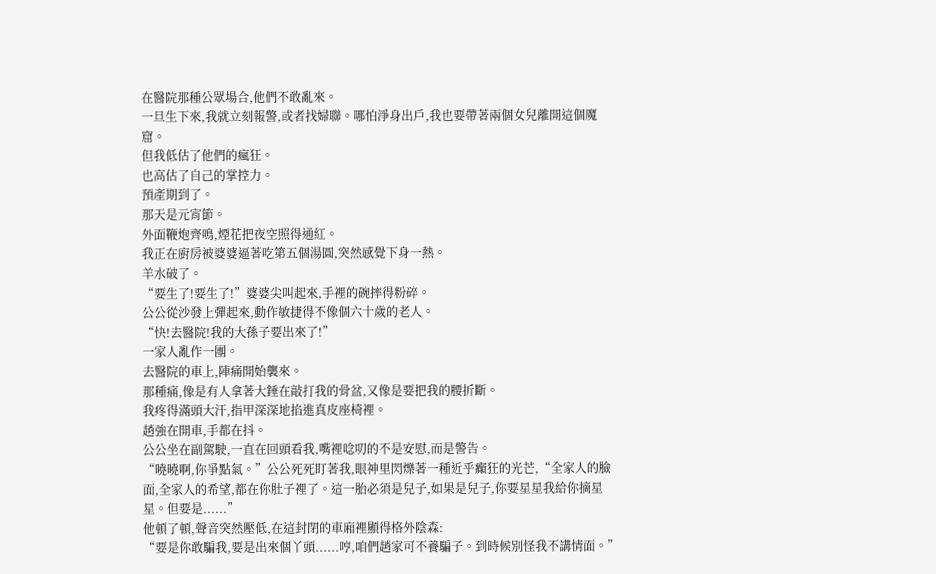在醫院那種公眾場合,他們不敢亂來。
一旦生下來,我就立刻報警,或者找婦聯。哪怕淨身出戶,我也要帶著兩個女兒離開這個魔窟。
但我低估了他們的瘋狂。
也高估了自己的掌控力。
預產期到了。
那天是元宵節。
外面鞭炮齊鳴,煙花把夜空照得通紅。
我正在廚房被婆婆逼著吃第五個湯圓,突然感覺下身一熱。
羊水破了。
“要生了!要生了!”婆婆尖叫起來,手裡的碗摔得粉碎。
公公從沙發上彈起來,動作敏捷得不像個六十歲的老人。
“快!去醫院!我的大孫子要出來了!”
一家人亂作一團。
去醫院的車上,陣痛開始襲來。
那種痛,像是有人拿著大錘在敲打我的骨盆,又像是要把我的腰折斷。
我疼得滿頭大汗,指甲深深地掐進真皮座椅裡。
趙強在開車,手都在抖。
公公坐在副駕駛,一直在回頭看我,嘴裡唸叨的不是安慰,而是警告。
“曉曉啊,你爭點氣。”公公死死盯著我,眼神里閃爍著一種近乎癲狂的光芒,“全家人的臉面,全家人的希望,都在你肚子裡了。這一胎必須是兒子,如果是兒子,你要星星我給你摘星星。但要是......”
他頓了頓,聲音突然壓低,在這封閉的車廂裡顯得格外陰森:
“要是你敢騙我,要是出來個丫頭......哼,咱們趙家可不養騙子。到時候別怪我不講情面。”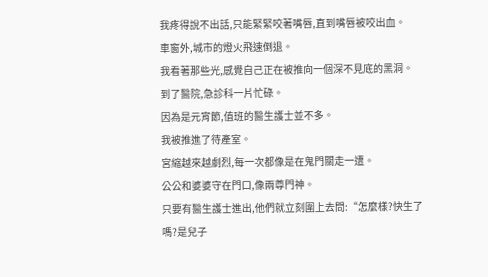我疼得說不出話,只能緊緊咬著嘴唇,直到嘴唇被咬出血。
車窗外,城市的燈火飛速倒退。
我看著那些光,感覺自己正在被推向一個深不見底的黑洞。
到了醫院,急診科一片忙碌。
因為是元宵節,值班的醫生護士並不多。
我被推進了待產室。
宮縮越來越劇烈,每一次都像是在鬼門關走一遭。
公公和婆婆守在門口,像兩尊門神。
只要有醫生護士進出,他們就立刻圍上去問:“怎麼樣?快生了嗎?是兒子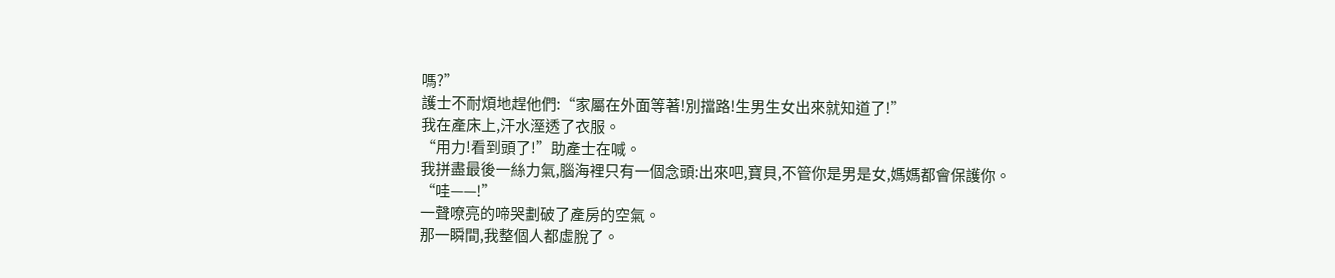嗎?”
護士不耐煩地趕他們:“家屬在外面等著!別擋路!生男生女出來就知道了!”
我在產床上,汗水溼透了衣服。
“用力!看到頭了!”助產士在喊。
我拼盡最後一絲力氣,腦海裡只有一個念頭:出來吧,寶貝,不管你是男是女,媽媽都會保護你。
“哇——!”
一聲嘹亮的啼哭劃破了產房的空氣。
那一瞬間,我整個人都虛脫了。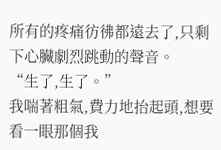所有的疼痛彷彿都遠去了,只剩下心臟劇烈跳動的聲音。
“生了,生了。”
我喘著粗氣,費力地抬起頭,想要看一眼那個我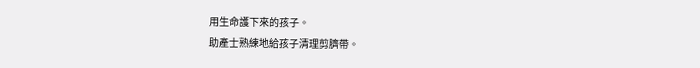用生命護下來的孩子。
助產士熟練地給孩子清理剪臍帶。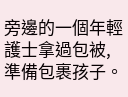旁邊的一個年輕護士拿過包被,準備包裹孩子。